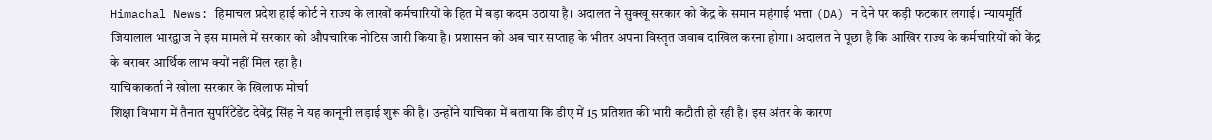Himachal News: हिमाचल प्रदेश हाई कोर्ट ने राज्य के लाखों कर्मचारियों के हित में बड़ा कदम उठाया है। अदालत ने सुक्खू सरकार को केंद्र के समान महंगाई भत्ता (DA) न देने पर कड़ी फटकार लगाई। न्यायमूर्ति जियालाल भारद्वाज ने इस मामले में सरकार को औपचारिक नोटिस जारी किया है। प्रशासन को अब चार सप्ताह के भीतर अपना विस्तृत जवाब दाखिल करना होगा। अदालत ने पूछा है कि आखिर राज्य के कर्मचारियों को केंद्र के बराबर आर्थिक लाभ क्यों नहीं मिल रहा है।
याचिकाकर्ता ने खोला सरकार के खिलाफ मोर्चा
शिक्षा विभाग में तैनात सुपरिंटेंडेंट देवेंद्र सिंह ने यह कानूनी लड़ाई शुरू की है। उन्होंने याचिका में बताया कि डीए में 15 प्रतिशत की भारी कटौती हो रही है। इस अंतर के कारण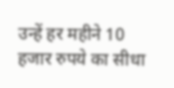उन्हें हर महीने 10 हजार रुपये का सीधा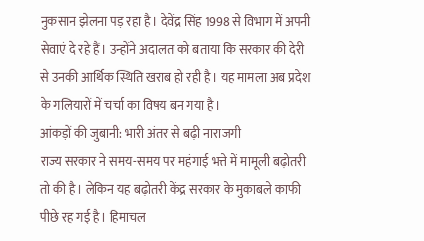नुकसान झेलना पड़ रहा है। देवेंद्र सिंह 1998 से विभाग में अपनी सेवाएं दे रहे हैं। उन्होंने अदालत को बताया कि सरकार की देरी से उनकी आर्थिक स्थिति खराब हो रही है। यह मामला अब प्रदेश के गलियारों में चर्चा का विषय बन गया है।
आंकड़ों की जुबानी: भारी अंतर से बढ़ी नाराजगी
राज्य सरकार ने समय-समय पर महंगाई भत्ते में मामूली बढ़ोतरी तो की है। लेकिन यह बढ़ोतरी केंद्र सरकार के मुकाबले काफी पीछे रह गई है। हिमाचल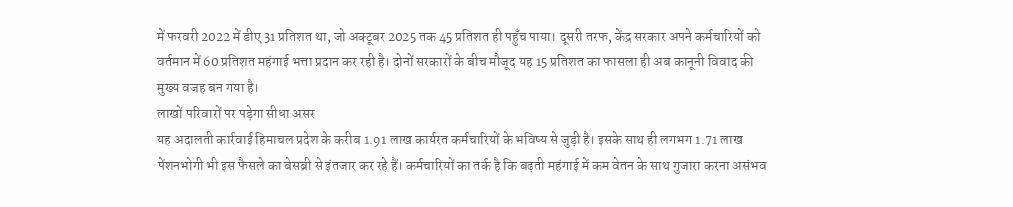में फरवरी 2022 में डीए 31 प्रतिशत था, जो अक्टूबर 2025 तक 45 प्रतिशत ही पहुँच पाया। दूसरी तरफ, केंद्र सरकार अपने कर्मचारियों को वर्तमान में 60 प्रतिशत महंगाई भत्ता प्रदान कर रही है। दोनों सरकारों के बीच मौजूद यह 15 प्रतिशत का फासला ही अब कानूनी विवाद की मुख्य वजह बन गया है।
लाखों परिवारों पर पड़ेगा सीधा असर
यह अदालती कार्रवाई हिमाचल प्रदेश के करीब 1.91 लाख कार्यरत कर्मचारियों के भविष्य से जुड़ी है। इसके साथ ही लगभग 1.71 लाख पेंशनभोगी भी इस फैसले का बेसब्री से इंतजार कर रहे हैं। कर्मचारियों का तर्क है कि बढ़ती महंगाई में कम वेतन के साथ गुजारा करना असंभव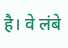है। वे लंबे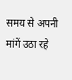समय से अपनी मांगें उठा रहे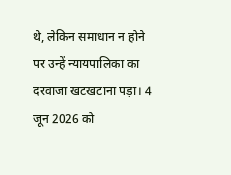थे, लेकिन समाधान न होने पर उन्हें न्यायपालिका का दरवाजा खटखटाना पड़ा। 4 जून 2026 को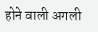होने वाली अगली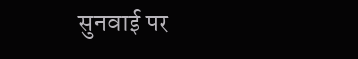सुनवाई पर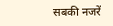सबकी नजरें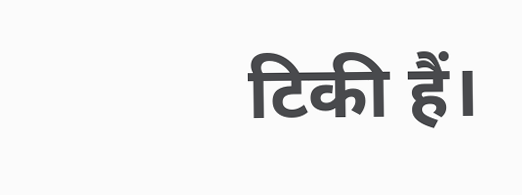टिकी हैं।